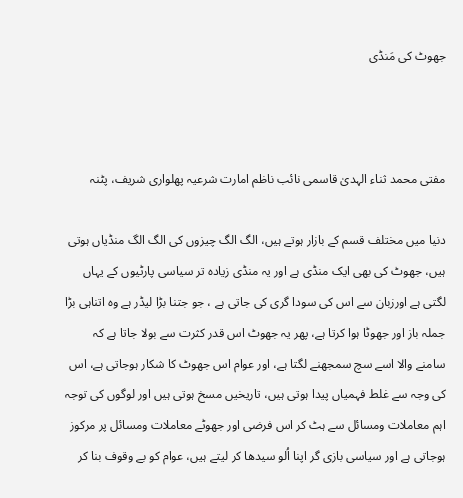جھوٹ کی مَنڈی



مفتی محمد ثناء الہدیٰ قاسمی نائب ناظم امارت شرعیہ پھلواری شریف، پٹنہ

دنیا میں مختلف قسم کے بازار ہوتے ہیں، الگ الگ چیزوں کی الگ الگ منڈیاں ہوتی ہیں، جھوٹ کی بھی ایک منڈی ہے اور یہ منڈی زیادہ تر سیاسی پارٹیوں کے یہاں لگتی ہے اورزبان سے اس کی سودا گری کی جاتی ہے ، جو جتنا بڑا لیڈر ہے وہ اتناہی بڑا جملہ باز اور جھوٹا ہوا کرتا ہے، پھر یہ جھوٹ اس قدر کثرت سے بولا جاتا ہے کہ سامنے والا اسے سچ سمجھنے لگتا ہے، اور عوام اس جھوٹ کا شکار ہوجاتی ہے، اس کی وجہ سے غلط فہمیاں پیدا ہوتی ہیں، تاریخیں مسخ ہوتی ہیں اور لوگوں کی توجہ اہم معاملات ومسائل سے ہٹ کر اس فرضی اور جھوٹے معاملات ومسائل پر مرکوز ہوجاتی ہے اور سیاسی بازی گر اپنا اُلو سیدھا کر لیتے ہیں، عوام کو بے وقوف بنا کر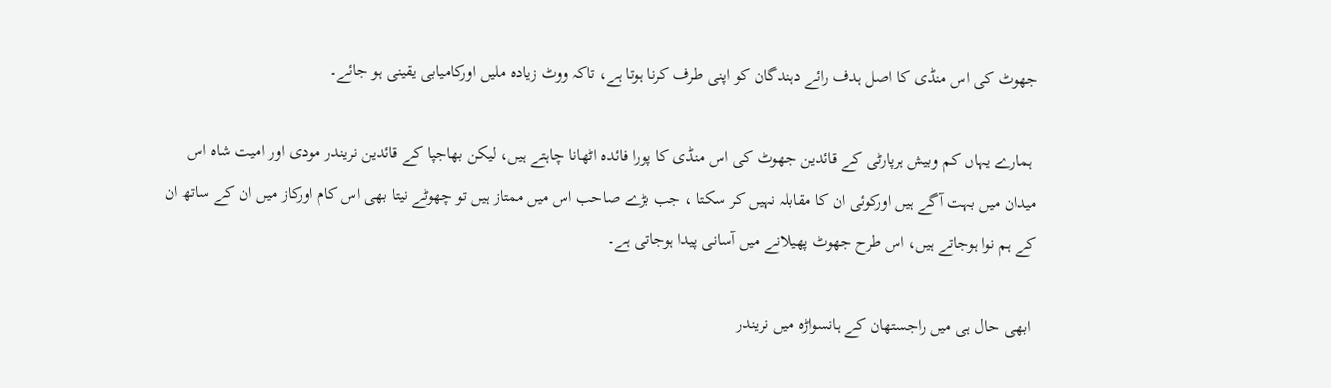جھوٹ کی اس منڈی کا اصل ہدف رائے دہندگان کو اپنی طرف کرنا ہوتا ہے، تاکہ ووٹ زیادہ ملیں اورکامیابی یقینی ہو جائے۔

 ہمارے یہاں کم وبیش ہرپارٹی کے قائدین جھوٹ کی اس منڈی کا پورا فائدہ اٹھانا چاہتے ہیں، لیکن بھاجپا کے قائدین نریندر مودی اور امیت شاہ اس میدان میں بہت آگے ہیں اورکوئی ان کا مقابلہ نہیں کر سکتا ، جب بڑے صاحب اس میں ممتاز ہیں تو چھوٹے نیتا بھی اس کام اورکاز میں ان کے ساتھ ان کے ہم نوا ہوجاتے ہیں، اس طرح جھوٹ پھیلانے میں آسانی پیدا ہوجاتی ہے۔

 ابھی حال ہی میں راجستھان کے ہانسواڑہ میں نریندر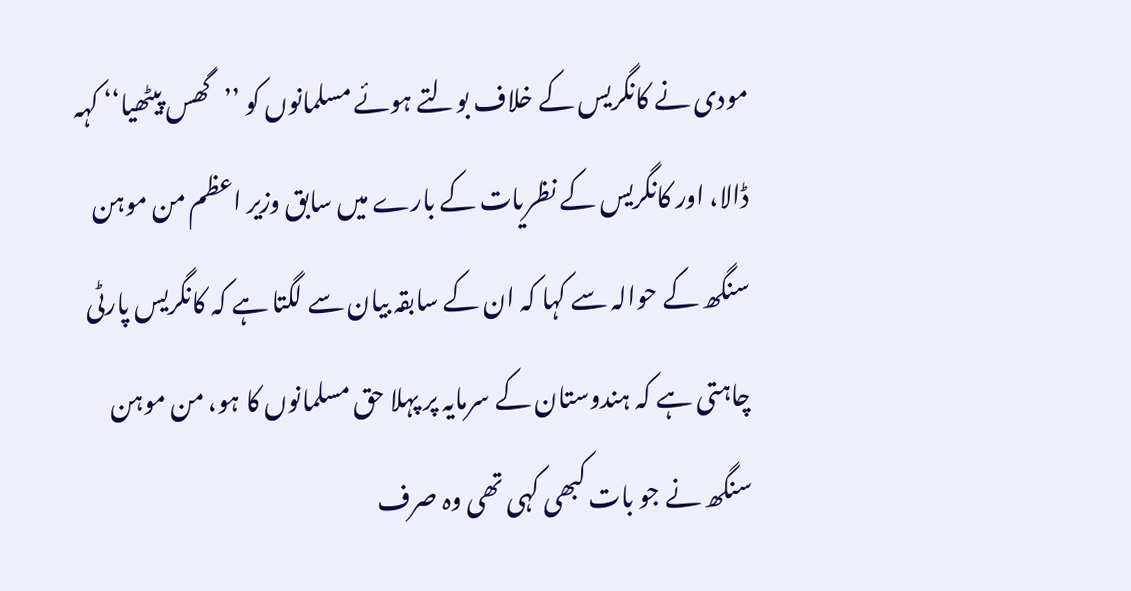مودی نے کانگریس کے خلاف بولتے ہوئے مسلمانوں کو ’’گھس پیٹھیا‘‘ کہہ ڈالا، اور کانگریس کے نظریات کے بارے میں سابق وزیر اعظم من موہن سنگھ کے حوالہ سے کہا کہ ان کے سابقہ بیان سے لگتا ہے کہ کانگریس پارٹی چاہتی ہے کہ ہندوستان کے سرمایہ پر پہلا حق مسلمانوں کا ہو، من موہن سنگھ نے جو بات کبھی کہی تھی وہ صرف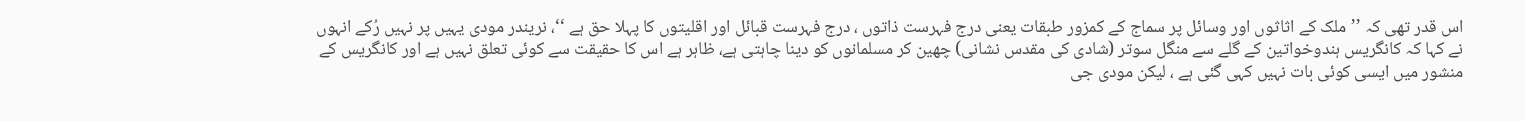اس قدر تھی کہ ’’ملک کے اثاثوں اور وسائل پر سماج کے کمزور طبقات یعنی درج فہرست ذاتوں ، درج فہرست قبائل اور اقلیتوں کا پہلا حق ہے ‘‘، نریندر مودی یہیں پر نہیں رُکے انہوں نے کہا کہ کانگریس ہندوخواتین کے گلے سے منگل سوتر (شادی کی مقدس نشانی) چھین کر مسلمانوں کو دینا چاہتی ہے، ظاہر ہے اس کا حقیقت سے کوئی تعلق نہیں ہے اور کانگریس کے منشور میں ایسی کوئی بات نہیں کہی گئی ہے ، لیکن مودی جی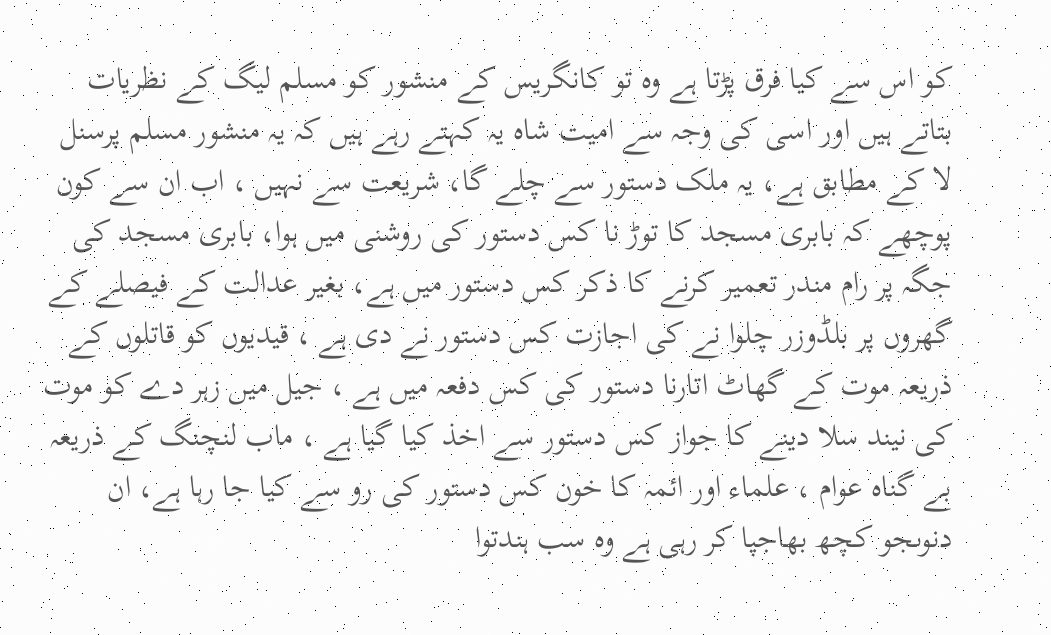کو اس سے کیا فرق پڑتا ہے وہ تو کانگریس کے منشور کو مسلم لیگ کے نظریات بتاتے ہیں اور اسی کی وجہ سے امیت شاہ یہ کہتے رہے ہیں کہ یہ منشور مسلم پرسنل لا کے مطابق ہے، یہ ملک دستور سے چلے گا، شریعت سے نہیں ، اب ان سے کون پوچھے کہ بابری مسجد کا توڑ نا کس دستور کی روشنی میں ہوا، بابری مسجد کی جگہ پر رام مندر تعمیر کرنے کا ذکر کس دستور میں ہے، بغیر عدالت کے فیصلے کے گھروں پر بلڈوزر چلوا نے کی اجازت کس دستور نے دی ہے ، قیدیوں کو قاتلوں کے ذریعہ موت کے گھاٹ اتارنا دستور کی کس دفعہ میں ہے ، جیل میں زہر دے کو موت کی نیند سلا دینے کا جواز کس دستور سے اخذ کیا گیا ہے ، ماب لنچنگ کے ذریعہ بے گناہ عوام ، علماء اور ائمہ کا خون کس دستور کی رو سے کیا جا رہا ہے، ان دنوںجو کچھ بھاجپا کر رہی ہے وہ سب ہندتوا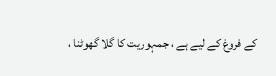کے فروغ کے لیے ہے ، جمہوریت کا گلا گھوٹنا ،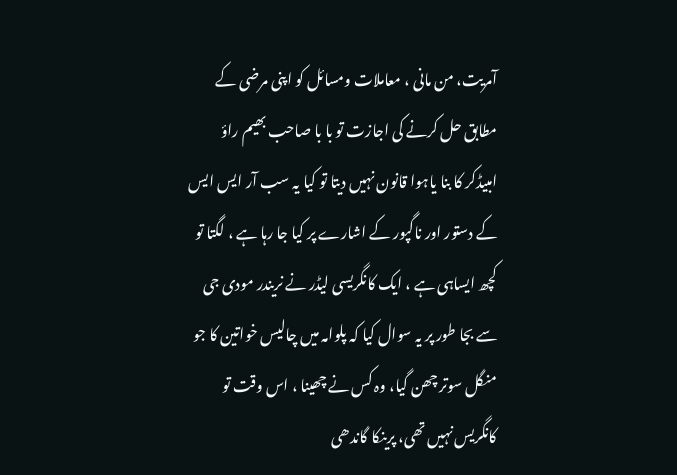آمریت، من مانی ، معاملات ومسائل کو اپنی مرضی کے مطابق حل کرنے کی اجازت تو با با صاحب بھیم راؤ امبیڈکر کا بنا یاہوا قانون نہیں دیتا تو کیا یہ سب آر ایس ایس کے دستور اور ناگپور کے اشارے پر کیا جا رہا ہے ، لگتا تو کچھ ایساہی ہے ، ایک کانگریسی لیڈر نے نریندر مودی جی سے بجا طور پر یہ سوال کیا کہ پلوامہ میں چالیس خواتین کا جو منگل سوتر چھن گیا، وہ کس نے چھینا ، اس وقت تو کانگریس نہیں تھی، پرینکا گاندھی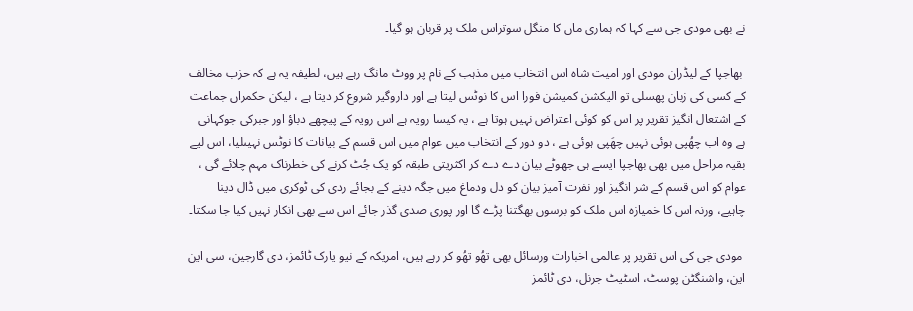نے بھی مودی جی سے کہا کہ ہماری ماں کا منگل سوتراس ملک پر قربان ہو گیا۔

 بھاجپا کے لیڈران مودی اور امیت شاہ اس انتخاب میں مذہب کے نام پر ووٹ مانگ رہے ہیں، لطیفہ یہ ہے کہ حزب مخالف کے کسی کی زبان پھسلی تو الیکشن کمیشن فورا اس کا نوٹس لیتا ہے اور داروگیر شروع کر دیتا ہے ، لیکن حکمراں جماعت کے اشتعال انگیز تقریر پر اس کو کوئی اعتراض نہیں ہوتا ہے ، یہ کیسا رویہ ہے اس رویہ کے پیچھے دباؤ اور جبرکی جوکہانی ہے وہ اب چھُپی ہوئی نہیں چھَپی ہوئی ہے ، دو دور کے انتخاب میں عوام میں اس قسم کے بیانات کا نوٹس نہیںلیا، اس لیے بقیہ مراحل میں بھی بھاجپا ایسے ہی جھوٹے بیان دے دے کر اکثریتی طبقہ کو یک جُٹ کرنے کی خطرناک مہم چلائے گی ، عوام کو اس قسم کے شر انگیز اور نفرت آمیز بیان کو دل ودماغ میں جگہ دینے کے بجائے ردی کی ٹوکری میں ڈال دینا چاہیے، ورنہ اس کا خمیازہ اس ملک کو برسوں بھگتنا پڑے گا اور پوری صدی گذر جائے اس سے بھی انکار نہیں کیا جا سکتا۔

 مودی جی کی اس تقریر پر عالمی اخبارات ورسائل بھی تھُو تھُو کر رہے ہیں، امریکہ کے نیو یارک ٹائمز، دی گارجین، سی این این، واشنگٹن پوسٹ، اسٹیٹ جرنل، دی ٹائمز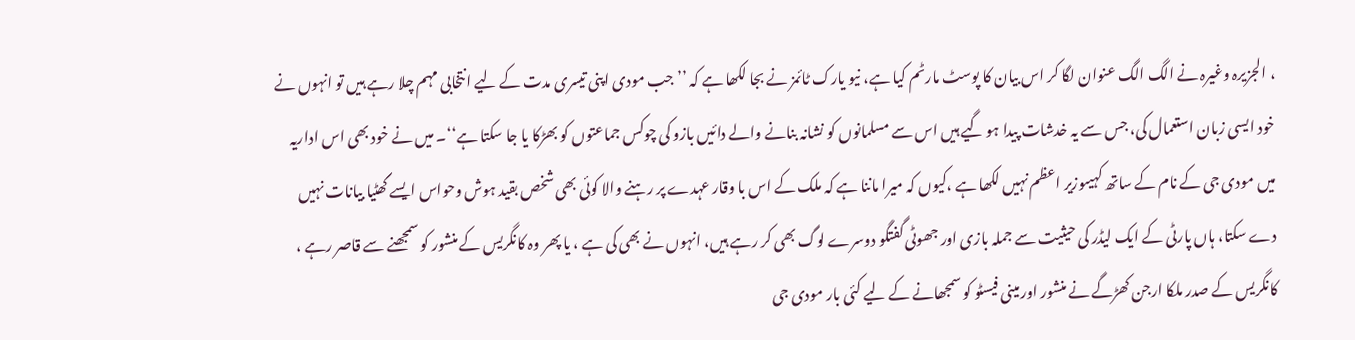، الجزیرہ وغیرہ نے الگ الگ عنوان لگا کر اس بیان کا پوسٹ مارٹم کیا ہے، نیو یارک ٹائمز نے بجا لکھا ہے کہ ’’جب مودی اپنی تیسری مدت کے لیے انتخابی مہم چلا رہے ہیں تو انہوں نے خود ایسی زبان استعمال کی، جس سے یہ خدشات پیدا ہو گیے ہیں اس سے مسلمانوں کو نشانہ بنانے والے دائیں بازو کی چوکس جماعتوں کو بھڑکا یا جا سکتا ہے‘‘۔ میں نے خود بھی اس اداریہ میں مودی جی کے نام کے ساتھ کہیںوزیر اعظم نہیں لکھا ہے ،کیوں کہ میرا ماننا ہے کہ ملک کے اس با وقار عہدے پر رہنے والا کوئی بھی شخص بقید ہوش وحواس ایسے گھٹیا بیانات نہیں دے سکتا، ہاں پارٹی کے ایک لیڈر کی حیثیت سے جملہ بازی اور جھوٹی گفتگو دوسرے لوگ بھی کر رہے ہیں، انہوں نے بھی کی ہے ، یا پھر وہ کانگریس کے منشور کو سمجھنے سے قاصر رہے ، کانگریس کے صدر ملکا ارجن کھڑگے نے منشور اور مینی فیسٹو کو سمجھانے کے لیے کئی بار مودی جی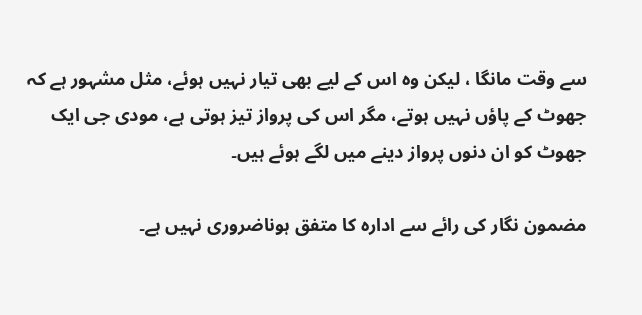سے وقت مانگا ، لیکن وہ اس کے لیے بھی تیار نہیں ہوئے، مثل مشہور ہے کہ جھوٹ کے پاؤں نہیں ہوتے، مگر اس کی پرواز تیز ہوتی ہے، مودی جی ایک جھوٹ کو ان دنوں پرواز دینے میں لگے ہوئے ہیں۔

مضمون نگار کی رائے سے ادارہ کا متفق ہوناضروری نہیں ہے۔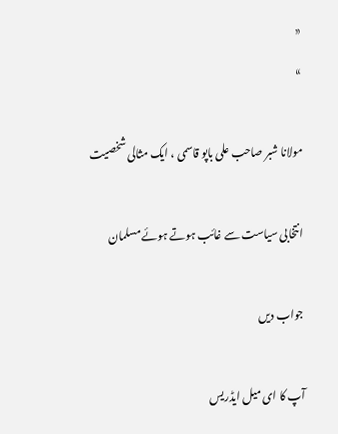«
»

مولانا شبر صاحب علی باپو قاسمی ، ایک مثالی شخصیت

انتخابی سیاست سے غائب ہوتے ہوئے مسلمان

جواب دیں

آپ کا ای میل ایڈریس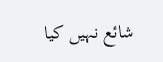شائع نہیں کیا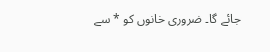جائے گا۔ ضروری خانوں کو * سے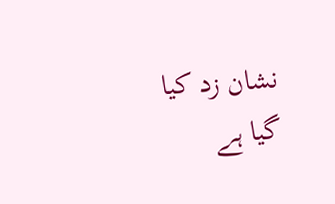نشان زد کیا گیا ہے